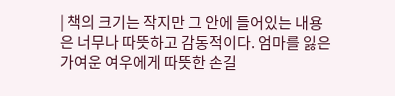| 책의 크기는 작지만 그 안에 들어있는 내용은 너무나 따뜻하고 감동적이다. 엄마를 잃은 가여운 여우에게 따뜻한 손길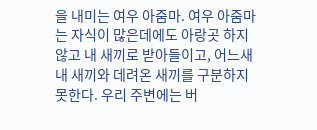을 내미는 여우 아줌마. 여우 아줌마는 자식이 많은데에도 아랑곳 하지 않고 내 새끼로 받아들이고, 어느새 내 새끼와 데려온 새끼를 구분하지 못한다. 우리 주변에는 버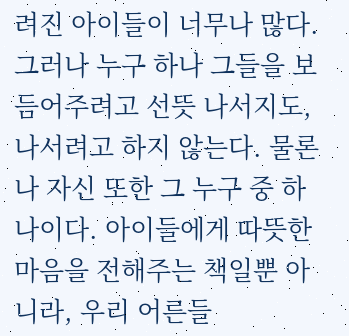려진 아이들이 너무나 많다. 그러나 누구 하나 그들을 보듬어주려고 선뜻 나서지도, 나서려고 하지 않는다. 물론 나 자신 또한 그 누구 중 하나이다. 아이들에게 따뜻한 마음을 전해주는 책일뿐 아니라, 우리 어른들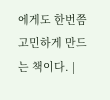에게도 한번쯤 고민하게 만드는 책이다. |